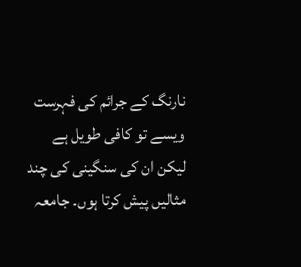نارنگ کے جرائم کی فہرست ویسے تو کافی طویل ہے لیکن ان کی سنگینی کی چند مثالیں پیش کرتا ہوں۔ جامعہ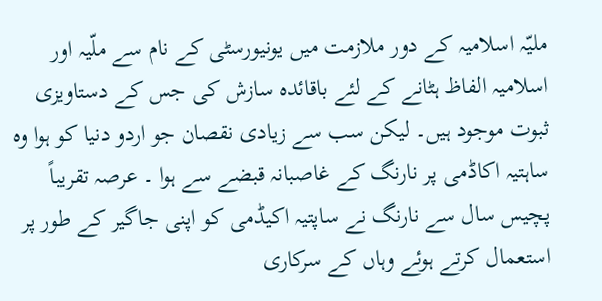ملیّہ اسلامیہ کے دور ملازمت میں یونیورسٹی کے نام سے ملّیہ اور اسلامیہ الفاظ ہٹانے کے لئے باقائدہ سازش کی جس کے دستاویزی ثبوت موجود ہیں۔ لیکن سب سے زیادی نقصان جو اردو دنیا کو ہوا وہ ساہتیہ اکاڈمی پر نارنگ کے غاصبانہ قبضے سے ہوا ۔ عرصہ تقریباً پچیس سال سے نارنگ نے ساپتیہ اکیڈمی کو اپنی جاگیر کے طور پر استعمال کرتے ہوئے وہاں کے سرکاری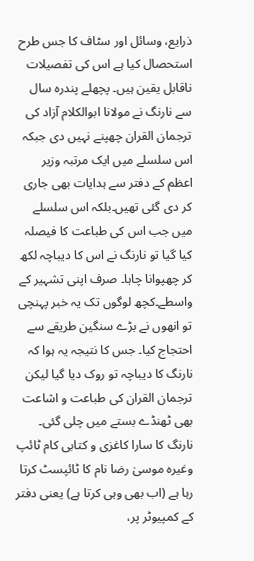ذرایع، وسائل اور سٹاف کا جس طرح استحصال کیا ہے اس کی تفصیلات ناقابل یقین ہیں۔ پچھلے پندرہ سال سے نارنگ نے مولانا ابوالکلام آزاد کی ترجمان القران چھپنے نہیں دی جبکہ اس سلسلے میں ایک مرتبہ وزیر اعظم کے دفتر سے ہدایات بھی جاری کر دی گئی تھیں۔بلکہ اس سلسلے میں جب اس کی طباعت کا فیصلہ کیا گیا تو نارنگ نے اس کا دیباچہ لکھ کر چھپوانا چاہا۔ صرف اپنی تشہیر کے واسطے۔کچھ لوگوں تک یہ خبر پہنچی تو انھوں نے بڑے سنگین طریقے سے احتجاج کیا۔ جس کا نتیجہ یہ ہوا کہ نارنگ کا دیباچہ تو روک دیا گیا لیکن ترجمان القران کی طباعت و اشاعت بھی ٹھنڈے بستے میں چلی گئی۔ نارنگ کا سارا کاغزی و کتابی کام ٹائپ وغیرہ موسیٰ رضا نام کا ٹائپسٹ کرتا رہا ہے (اب بھی وہی کرتا ہے) یعنی دفتر کے کمپیوٹر پر،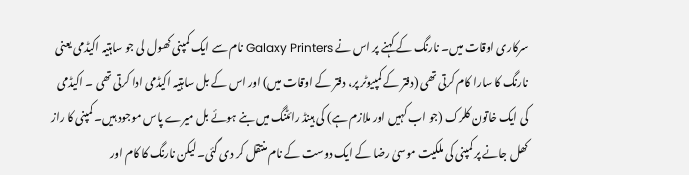سرکاری اوقات میں۔ نارنگ کے کہنے پر اس نے Galaxy Printers نام سے ایک کمپنی کھول لی جو ساہتیہ اکیڈمی یعنی نارنگ کا سارا کام کرتی تھی (دفتر کے کمپیوٹر پر، دفتر کے اوقات میں) اور اس کے بل ساہتیہ اکیڈمی ادا کرتی تھی ۔ اکیڈمی کی ایک خاتون کلرک (جو اب کہیں اور ملازم ہے) کی ہینڈ رائٹنگ میں بنے ہوئے بل میرے پاس موجود ہیں۔ کمپنی کا راز کھل جانے پر کمپنی کی ملکیت موسیٰ رضا کے ایک دوست کے نام منتقل کر دی گئی۔لیکن نارنگ کا کام اور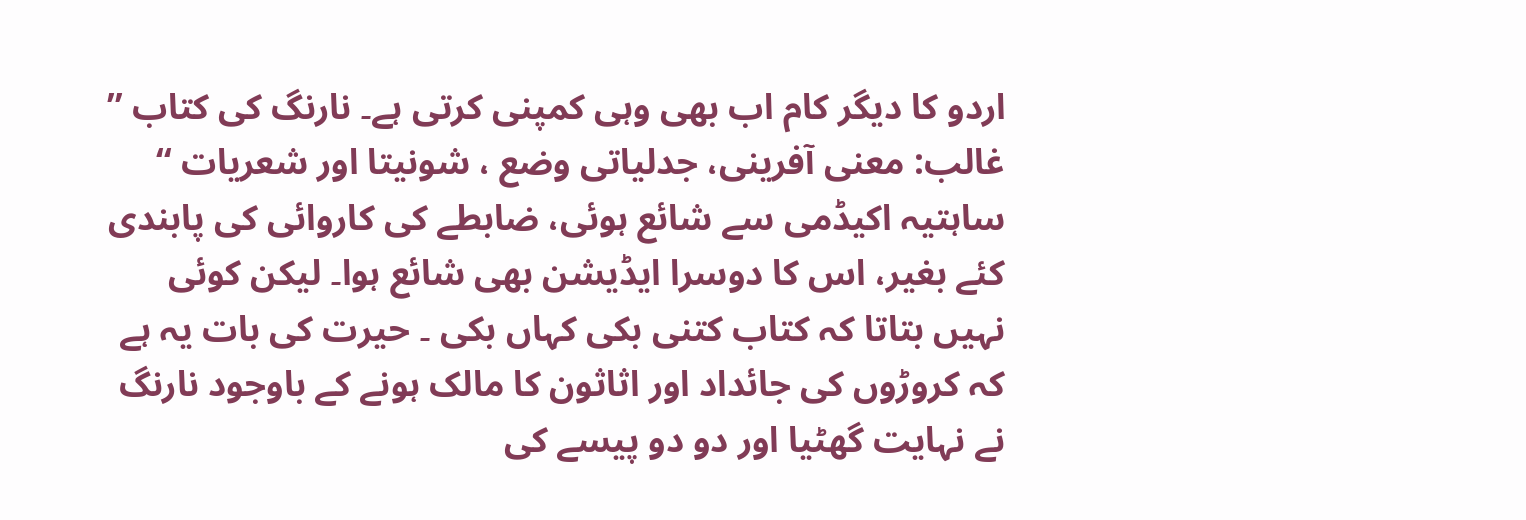اردو کا دیگر کام اب بھی وہی کمپنی کرتی ہے۔ نارنگ کی کتاب ’’ غالب: معنی آفرینی، جدلیاتی وضع ، شونیتا اور شعریات ‘‘ ساہتیہ اکیڈمی سے شائع ہوئی، ضابطے کی کاروائی کی پابندی کئے بغیر، اس کا دوسرا ایڈیشن بھی شائع ہوا۔ لیکن کوئی نہیں بتاتا کہ کتاب کتنی بکی کہاں بکی ۔ حیرت کی بات یہ ہے کہ کروڑوں کی جائداد اور اثاثون کا مالک ہونے کے باوجود نارنگ نے نہایت گھٹیا اور دو دو پیسے کی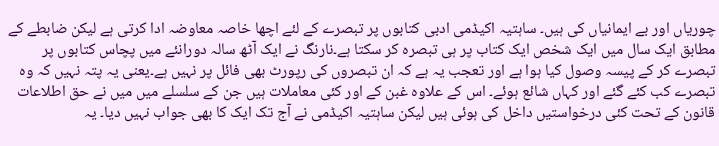چوریاں اور بے ایمانیاں کی ہیں۔ ساہتیہ اکیڈمی ادبی کتابوں پر تبصرے کے لئے اچھا خاصہ معاوضہ ادا کرتی ہے لیکن ضابطے کے مطابق ایک سال میں ایک شخص ایک کتاب پر ہی تبصرہ کر سکتا ہے۔نارنگ نے ایک آٹھ سالہ دورانئے میں پچاس کتابوں پر تبصرے کر کے پیسہ وصول کیا ہوا ہے اور تعجب یہ ہے کہ ان تبصروں کی رپورٹ بھی فائل پر نہیں ہے۔یعنی یہ پتہ نہیں کہ وہ تبصرے کب کئے گئے اور کہاں شائع ہوئے۔ اس کے علاوہ غبن کے اور کئی معاملات ہیں جن کے سلسلے میں میں نے حق اطلاعات قانون کے تحت کئی درخواستیں داخل کی ہوئی ہیں لیکن ساہتیہ اکیڈمی نے آج تک ایک کا بھی جواب نہیں دیا۔ یہ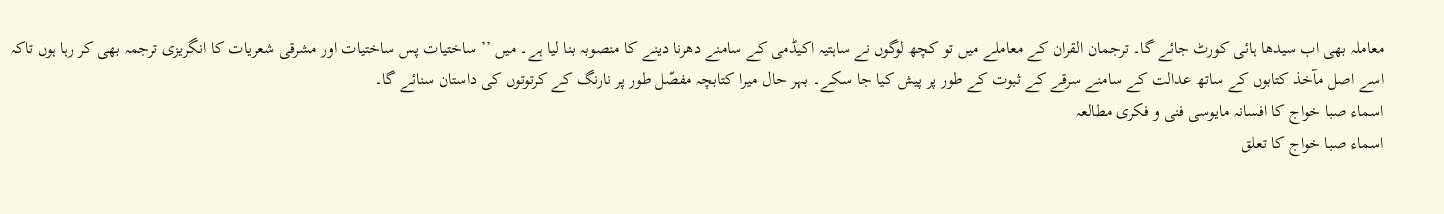معاملہ بھی اب سیدھا ہائی کورٹ جائے گا۔ ترجمان القران کے معاملے میں تو کچھ لوگوں نے ساہتیہ اکیڈمی کے سامنے دھرنا دینے کا منصوبہ بنا لیا ہے۔ میں ’’ ساختیات پس ساختیات اور مشرقی شعریات کا انگریزی ترجمہ بھی کر رہا ہوں تاکہ اسے اصل مآخذ کتابوں کے ساتھ عدالت کے سامنے سرقے کے ثبوت کے طور پر پیش کیا جا سکے۔ بہر حال میرا کتابچہ مفصّل طور پر نارنگ کے کرتوتوں کی داستان سنائے گا۔
اسماء صبا خواج کا افسانہ مایوسی فنی و فکری مطالعہ
اسماء صبا خواج کا تعلق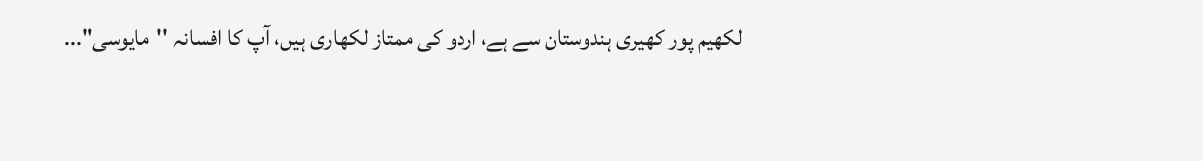لکھیم پور کھیری ہندوستان سے ہے، اردو کی ممتاز لکھاری ہیں، آپ کا افسانہ ''مایوسی"...